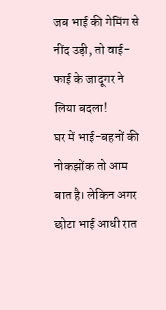जब भाई की गेमिंग से नींद उड़ी, तो वाई-फाई के जादूगर ने लिया बदला!
घर में भाई-बहनों की नोकझोंक तो आम बात है। लेकिन अगर छोटा भाई आधी रात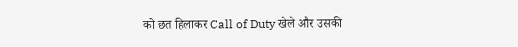को छत हिलाकर Call of Duty खेले और उसकी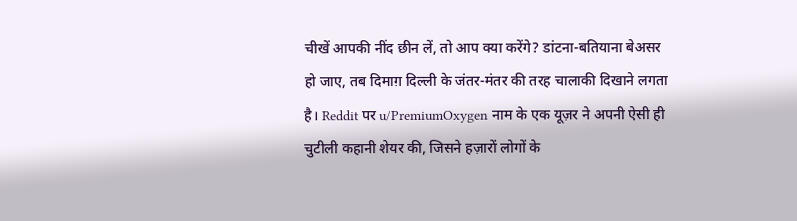चीखें आपकी नींद छीन लें, तो आप क्या करेंगे? डांटना-बतियाना बेअसर हो जाए, तब दिमाग़ दिल्ली के जंतर-मंतर की तरह चालाकी दिखाने लगता है। Reddit पर u/PremiumOxygen नाम के एक यूज़र ने अपनी ऐसी ही चुटीली कहानी शेयर की, जिसने हज़ारों लोगों के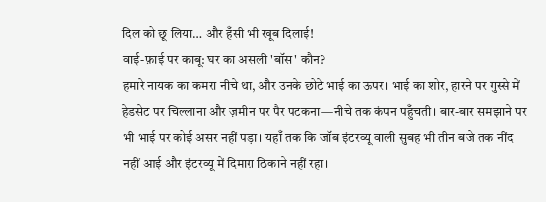दिल को छू लिया… और हँसी भी खूब दिलाई!
वाई-फ़ाई पर काबू: घर का असली 'बॉस' कौन?
हमारे नायक का कमरा नीचे था, और उनके छोटे भाई का ऊपर। भाई का शोर, हारने पर गुस्से में हेडसेट पर चिल्लाना और ज़मीन पर पैर पटकना—नीचे तक कंपन पहुँचती। बार-बार समझाने पर भी भाई पर कोई असर नहीं पड़ा। यहाँ तक कि जॉब इंटरव्यू वाली सुबह भी तीन बजे तक नींद नहीं आई और इंटरव्यू में दिमाग़ ठिकाने नहीं रहा।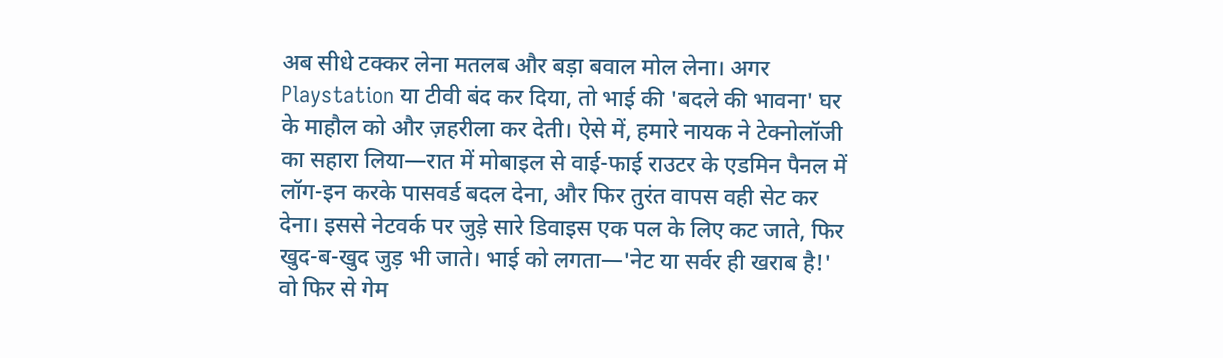अब सीधे टक्कर लेना मतलब और बड़ा बवाल मोल लेना। अगर Playstation या टीवी बंद कर दिया, तो भाई की 'बदले की भावना' घर के माहौल को और ज़हरीला कर देती। ऐसे में, हमारे नायक ने टेक्नोलॉजी का सहारा लिया—रात में मोबाइल से वाई-फाई राउटर के एडमिन पैनल में लॉग-इन करके पासवर्ड बदल देना, और फिर तुरंत वापस वही सेट कर देना। इससे नेटवर्क पर जुड़े सारे डिवाइस एक पल के लिए कट जाते, फिर खुद-ब-खुद जुड़ भी जाते। भाई को लगता—'नेट या सर्वर ही खराब है!' वो फिर से गेम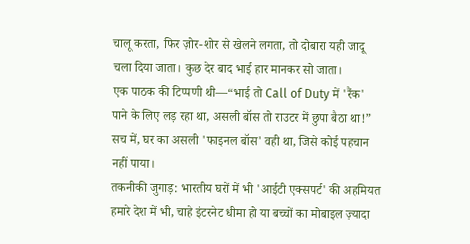चालू करता, फिर ज़ोर-शोर से खेलने लगता, तो दोबारा यही जादू चला दिया जाता। कुछ देर बाद भाई हार मानकर सो जाता।
एक पाठक की टिप्पणी थी—“भाई तो Call of Duty में 'रैंक' पाने के लिए लड़ रहा था, असली बॉस तो राउटर में छुपा बैठा था!” सच में, घर का असली 'फाइनल बॉस' वही था, जिसे कोई पहचान नहीं पाया।
तकनीकी जुगाड़: भारतीय घरों में भी 'आईटी एक्सपर्ट' की अहमियत
हमारे देश में भी, चाहे इंटरनेट धीमा हो या बच्चों का मोबाइल ज़्यादा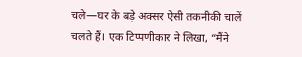चले—घर के बड़े अक्सर ऐसी तकनीकी चालें चलते हैं। एक टिप्पणीकार ने लिखा, “मैंने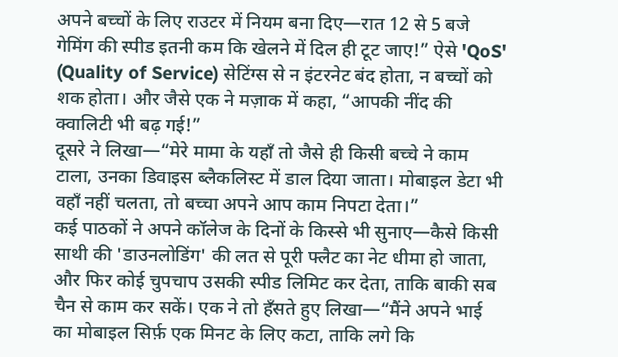अपने बच्चों के लिए राउटर में नियम बना दिए—रात 12 से 5 बजे गेमिंग की स्पीड इतनी कम कि खेलने में दिल ही टूट जाए!” ऐसे 'QoS' (Quality of Service) सेटिंग्स से न इंटरनेट बंद होता, न बच्चों को शक होता। और जैसे एक ने मज़ाक में कहा, “आपकी नींद की क्वालिटी भी बढ़ गई!”
दूसरे ने लिखा—“मेरे मामा के यहाँ तो जैसे ही किसी बच्चे ने काम टाला, उनका डिवाइस ब्लैकलिस्ट में डाल दिया जाता। मोबाइल डेटा भी वहाँ नहीं चलता, तो बच्चा अपने आप काम निपटा देता।”
कई पाठकों ने अपने कॉलेज के दिनों के किस्से भी सुनाए—कैसे किसी साथी की 'डाउनलोडिंग' की लत से पूरी फ्लैट का नेट धीमा हो जाता, और फिर कोई चुपचाप उसकी स्पीड लिमिट कर देता, ताकि बाकी सब चैन से काम कर सकें। एक ने तो हँसते हुए लिखा—“मैंने अपने भाई का मोबाइल सिर्फ़ एक मिनट के लिए कटा, ताकि लगे कि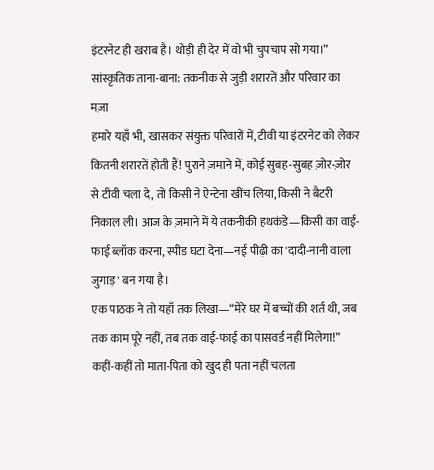इंटरनेट ही खराब है। थोड़ी ही देर में वो भी चुपचाप सो गया।”
सांस्कृतिक ताना-बाना: तकनीक से जुड़ी शरारतें और परिवार का मज़ा
हमारे यहाँ भी, खासकर संयुक्त परिवारों में, टीवी या इंटरनेट को लेकर कितनी शरारतें होती हैं! पुराने ज़माने में, कोई सुबह-सुबह ज़ोर-ज़ोर से टीवी चला दे, तो किसी ने ऐन्टेना खींच लिया, किसी ने बैटरी निकाल ली। आज के ज़माने में ये तकनीकी हथकंडे—किसी का वाई-फाई ब्लॉक करना, स्पीड घटा देना—नई पीढ़ी का 'दादी-नानी वाला जुगाड़' बन गया है।
एक पाठक ने तो यहाँ तक लिखा—“मेरे घर में बच्चों की शर्त थी, जब तक काम पूरे नहीं, तब तक वाई-फाई का पासवर्ड नहीं मिलेगा!” कहीं-कहीं तो माता-पिता को खुद ही पता नहीं चलता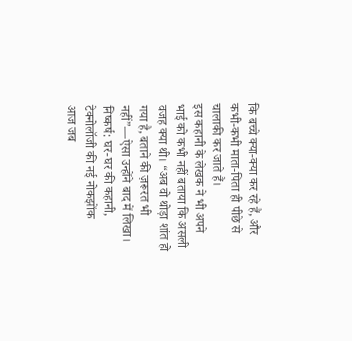कि बच्चे क्या-क्या कर रहे हैं, और कभी-कभी माता-पिता ही पीछे से चालाकी कर जाते हैं।
इस कहानी के लेखक ने भी अपने भाई को कभी नहीं बताया कि असली वजह क्या थी। “अब वो थोड़ा शांत हो गया है, बताने की ज़रूरत भी नहीं”—ऐसा उन्होंने बाद में लिखा।
निष्कर्ष: घर-घर की कहानी, टेक्नोलॉजी की नई नोकझोंक
आज जब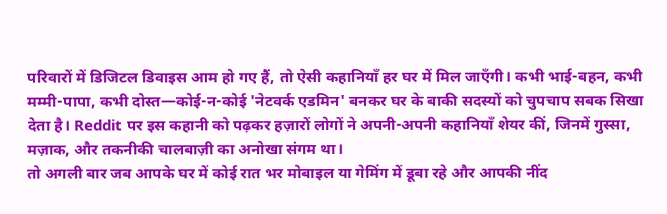परिवारों में डिजिटल डिवाइस आम हो गए हैं, तो ऐसी कहानियाँ हर घर में मिल जाएँगी। कभी भाई-बहन, कभी मम्मी-पापा, कभी दोस्त—कोई-न-कोई 'नेटवर्क एडमिन' बनकर घर के बाकी सदस्यों को चुपचाप सबक सिखा देता है। Reddit पर इस कहानी को पढ़कर हज़ारों लोगों ने अपनी-अपनी कहानियाँ शेयर कीं, जिनमें गुस्सा, मज़ाक, और तकनीकी चालबाज़ी का अनोखा संगम था।
तो अगली बार जब आपके घर में कोई रात भर मोबाइल या गेमिंग में डूबा रहे और आपकी नींद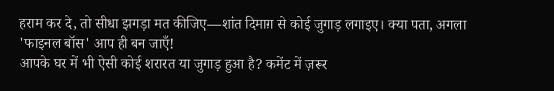हराम कर दे, तो सीधा झगड़ा मत कीजिए—शांत दिमाग़ से कोई जुगाड़ लगाइए। क्या पता, अगला 'फाइनल बॉस' आप ही बन जाएँ!
आपके घर में भी ऐसी कोई शरारत या जुगाड़ हुआ है? कमेंट में ज़रूर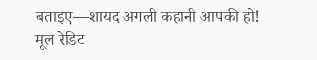बताइए—शायद अगली कहानी आपकी हो!
मूल रेडिट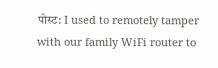पोस्ट: I used to remotely tamper with our family WiFi router to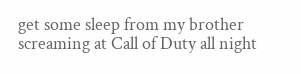get some sleep from my brother screaming at Call of Duty all night